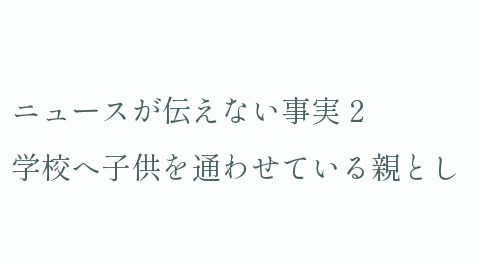ニュースが伝えない事実 2
学校へ子供を通わせている親とし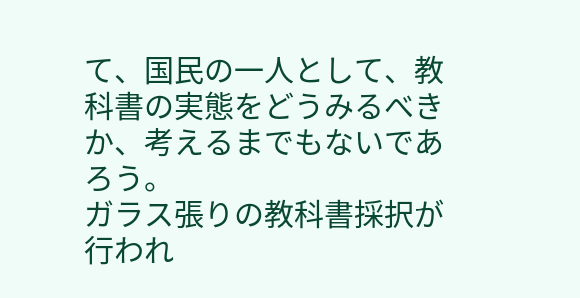て、国民の一人として、教科書の実態をどうみるべきか、考えるまでもないであろう。
ガラス張りの教科書採択が行われ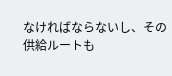なければならないし、その供給ルートも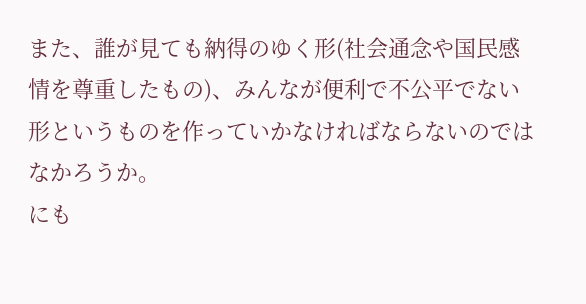また、誰が見ても納得のゆく形(社会通念や国民感情を尊重したもの)、みんなが便利で不公平でない形というものを作っていかなければならないのではなかろうか。
にも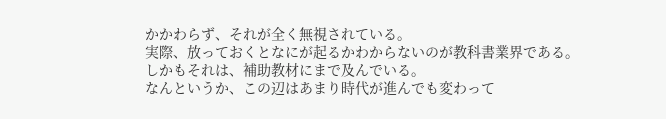かかわらず、それが全く無視されている。
実際、放っておくとなにが起るかわからないのが教科書業界である。
しかもそれは、補助教材にまで及んでいる。
なんというか、この辺はあまり時代が進んでも変わって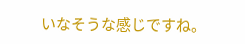いなそうな感じですね。